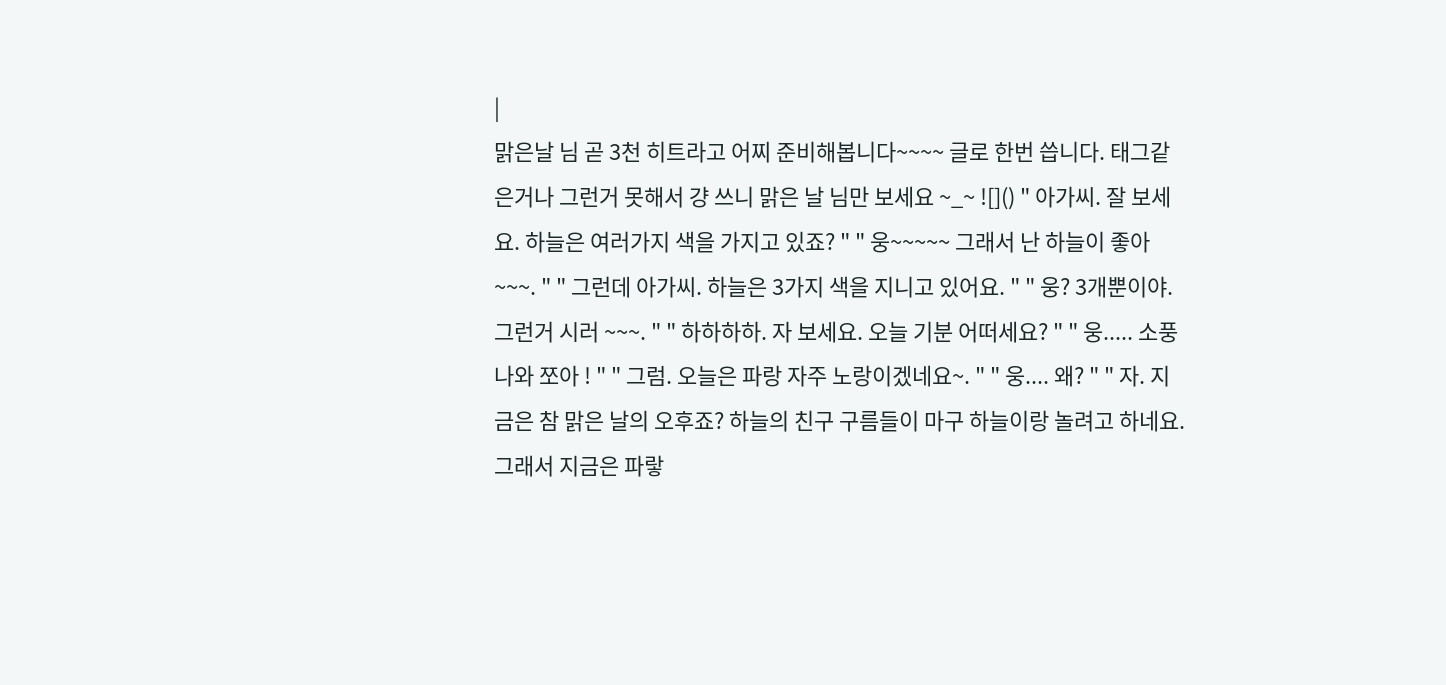|
맑은날 님 곧 3천 히트라고 어찌 준비해봅니다~~~~ 글로 한번 씁니다. 태그같은거나 그런거 못해서 걍 쓰니 맑은 날 님만 보세요 ~_~ ![]() " 아가씨. 잘 보세요. 하늘은 여러가지 색을 가지고 있죠? " " 웅~~~~~ 그래서 난 하늘이 좋아 ~~~. " " 그런데 아가씨. 하늘은 3가지 색을 지니고 있어요. " " 웅? 3개뿐이야. 그런거 시러 ~~~. " " 하하하하. 자 보세요. 오늘 기분 어떠세요? " " 웅..... 소풍 나와 쪼아 ! " " 그럼. 오늘은 파랑 자주 노랑이겠네요~. " " 웅.... 왜? " " 자. 지금은 참 맑은 날의 오후죠? 하늘의 친구 구름들이 마구 하늘이랑 놀려고 하네요. 그래서 지금은 파랗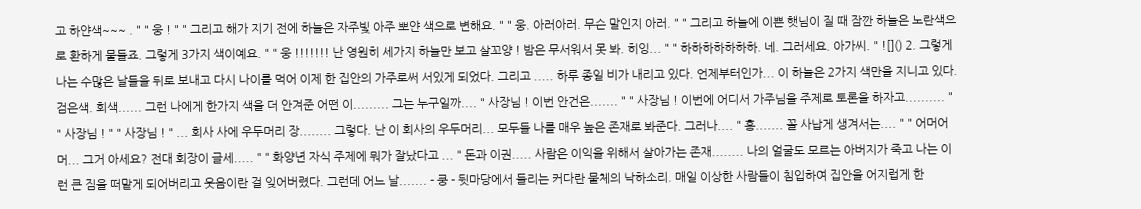고 하얀색~~~ . " " 웅 ! " " 그리고 해가 지기 전에 하늘은 자주빛 아주 뽀얀 색으로 변해요. " " 웅. 아러아러. 무슨 말인지 아러. " " 그리고 하늘에 이쁜 햇님이 질 때 잠깐 하늘은 노란색으로 환하게 물들죠. 그렇게 3가지 색이예요. " " 웅 !!!!!!! 난 영원히 세가지 하늘만 보고 살꼬양 ! 밤은 무서워서 못 봐. 히잉... " " 하하하하하하하. 네. 그러세요. 아가씨. " ![]() 2. 그렇게 나는 수많은 날들을 뒤로 보내고 다시 나이를 먹어 이제 한 집안의 가주로써 서있게 되었다. 그리고 ..... 하루 종일 비가 내리고 있다. 언제부터인가... 이 하늘은 2가지 색만을 지니고 있다. 검은색. 회색...... 그런 나에게 한가지 색을 더 안겨준 어떤 이......... 그는 누구일까.... " 사장님 ! 이번 안건은....... " " 사장님 ! 이번에 어디서 가주님을 주제로 토론을 하자고.......... " " 사장님 ! " " 사장님 ! " ... 회사 사에 우두머리 장........ 그렇다. 난 이 회사의 우두머리... 모두들 나를 매우 높은 존재로 봐준다. 그러나.... " 흥....... 꼴 사납게 생겨서는.... " " 어머어머... 그거 아세요? 전대 회장이 글세..... " " 화양년 자식 주제에 뭐가 잘났다고 ... " 돈과 이권..... 사람은 이익을 위해서 살아가는 존재........ 나의 얼굴도 모르는 아버지가 죽고 나는 이런 큰 짐을 떠맡게 되어버리고 웃음이란 걸 잊어버렸다. 그런데 어느 날....... - 쿵 - 뒷마당에서 들리는 커다란 물체의 낙하소리. 매일 이상한 사람들이 침입하여 집안을 어지럽게 한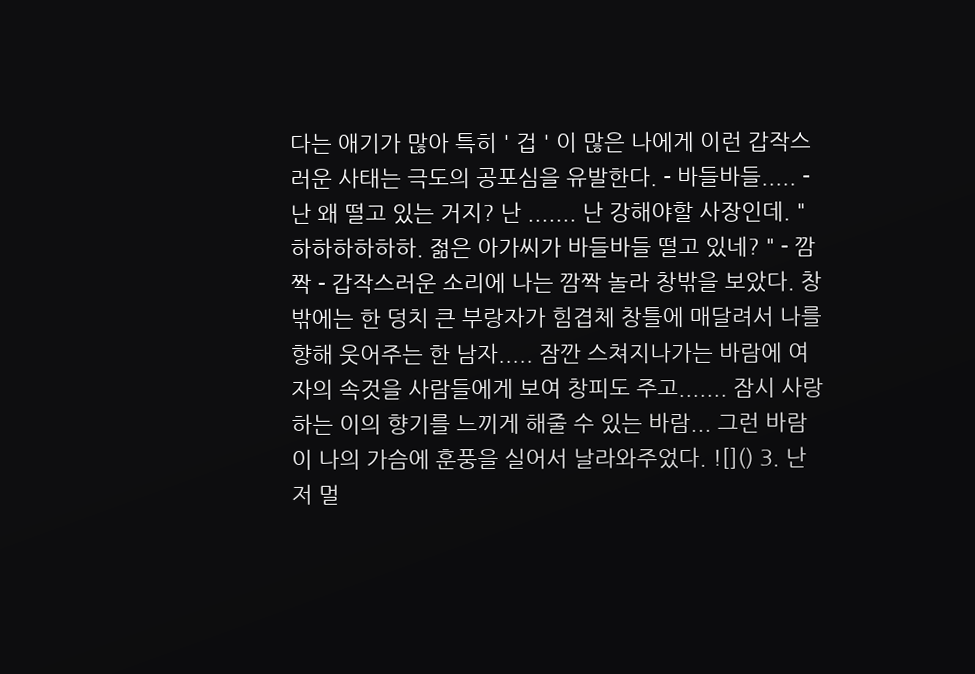다는 애기가 많아 특히 ' 겁 ' 이 많은 나에게 이런 갑작스러운 사태는 극도의 공포심을 유발한다. - 바들바들..... - 난 왜 떨고 있는 거지? 난 ....... 난 강해야할 사장인데. " 하하하하하하. 젊은 아가씨가 바들바들 떨고 있네? " - 깜짝 - 갑작스러운 소리에 나는 깜짝 놀라 창밖을 보았다. 창 밖에는 한 덩치 큰 부랑자가 힘겹체 창틀에 매달려서 나를 향해 웃어주는 한 남자..... 잠깐 스쳐지나가는 바람에 여자의 속것을 사람들에게 보여 창피도 주고....... 잠시 사랑하는 이의 향기를 느끼게 해줄 수 있는 바람... 그런 바람이 나의 가슴에 훈풍을 실어서 날라와주었다. ![]() 3. 난 저 멀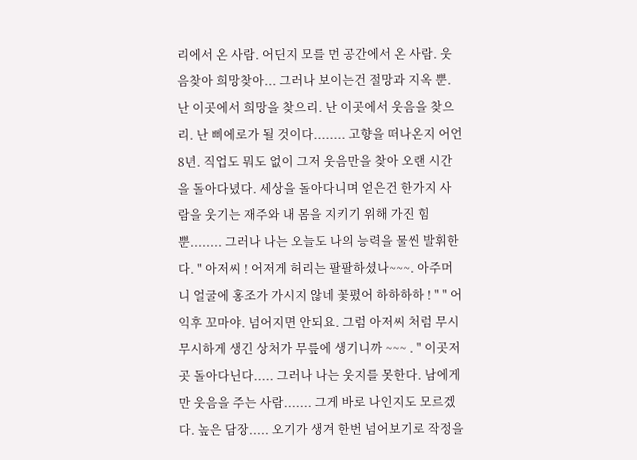리에서 온 사람. 어딘지 모를 먼 공간에서 온 사람. 웃음찾아 희망찾아... 그러나 보이는건 절망과 지옥 뿐. 난 이곳에서 희망을 찾으리. 난 이곳에서 웃음을 찾으리. 난 삐에로가 될 것이다........ 고향을 떠나온지 어언 8년. 직업도 뭐도 없이 그저 웃음만을 찾아 오랜 시간을 돌아다녔다. 세상을 돌아다니며 얻은건 한가지 사람을 웃기는 재주와 내 몸을 지키기 위해 가진 힘뿐........ 그러나 나는 오늘도 나의 능력을 물씬 발휘한다. " 아저씨 ! 어저게 허리는 팔팔하셨나~~~. 아주머니 얼굴에 홍조가 가시지 않네 꽃폈어 하하하하 ! " " 어익후 꼬마야. 넘어지면 안되요. 그럼 아저씨 처럼 무시무시하게 생긴 상처가 무릎에 생기니까 ~~~ . " 이곳저곳 돌아다닌다..... 그러나 나는 웃지를 못한다. 남에게만 웃음을 주는 사람....... 그게 바로 나인지도 모르겠다. 높은 담장..... 오기가 생겨 한번 넘어보기로 작정을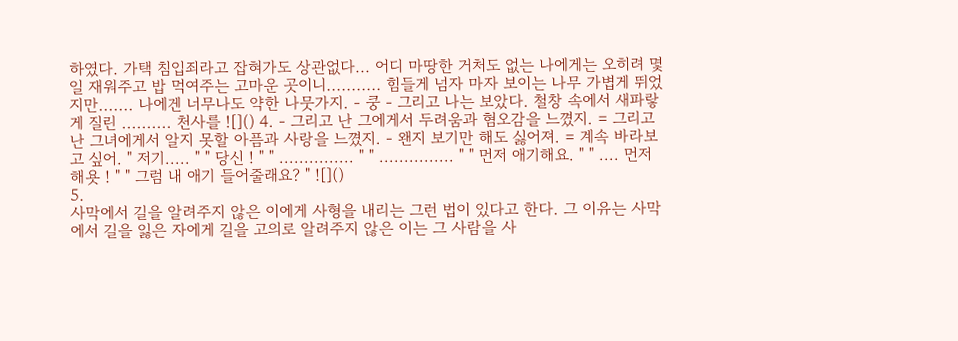하였다. 가택 침입죄라고 잡혀가도 상관없다... 어디 마땅한 거처도 없는 나에게는 오히려 몇일 재워주고 밥 먹여주는 고마운 곳이니........... 힘들게 넘자 마자 보이는 나무 가볍게 뛰었지만....... 나에겐 너무나도 약한 나뭇가지. - 쿵 - 그리고 나는 보았다. 철창 속에서 새파랗게 질린 .......... 천사를 ![]() 4. - 그리고 난 그에게서 두려움과 혐오감을 느꼈지. = 그리고 난 그녀에게서 알지 못할 아픔과 사랑을 느꼈지. - 왠지 보기만 해도 싫어져. = 계속 바라보고 싶어. " 저기..... " " 당신 ! " " ............... " " ............... " " 먼저 애기해요. " " .... 먼저 해욧 ! " " 그럼 내 애기 들어줄래요? " ![]()
5.
사막에서 길을 알려주지 않은 이에게 사형을 내리는 그런 법이 있다고 한다. 그 이유는 사막에서 길을 잃은 자에게 길을 고의로 알려주지 않은 이는 그 사람을 사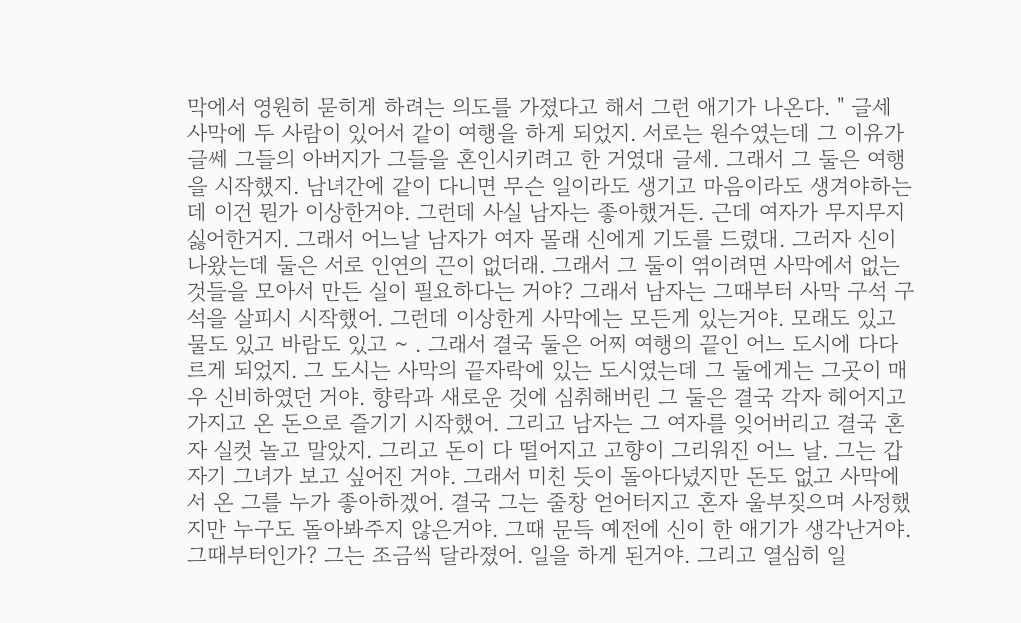막에서 영원히 묻히게 하려는 의도를 가졌다고 해서 그런 애기가 나온다. " 글세 사막에 두 사람이 있어서 같이 여행을 하게 되었지. 서로는 원수였는데 그 이유가 글쎄 그들의 아버지가 그들을 혼인시키려고 한 거였대 글세. 그래서 그 둘은 여행을 시작했지. 남녀간에 같이 다니면 무슨 일이라도 생기고 마음이라도 생겨야하는데 이건 뭔가 이상한거야. 그런데 사실 남자는 좋아했거든. 근데 여자가 무지무지 싫어한거지. 그래서 어느날 남자가 여자 몰래 신에게 기도를 드렸대. 그러자 신이 나왔는데 둘은 서로 인연의 끈이 없더래. 그래서 그 둘이 엮이려면 사막에서 없는 것들을 모아서 만든 실이 필요하다는 거야? 그래서 남자는 그때부터 사막 구석 구석을 살피시 시작했어. 그런데 이상한게 사막에는 모든게 있는거야. 모래도 있고 물도 있고 바람도 있고 ~ . 그래서 결국 둘은 어찌 여행의 끝인 어느 도시에 다다르게 되었지. 그 도시는 사막의 끝자락에 있는 도시였는데 그 둘에게는 그곳이 매우 신비하였던 거야. 향락과 새로운 것에 심취해버린 그 둘은 결국 각자 헤어지고 가지고 온 돈으로 즐기기 시작했어. 그리고 남자는 그 여자를 잊어버리고 결국 혼자 실컷 놀고 말았지. 그리고 돈이 다 떨어지고 고향이 그리워진 어느 날. 그는 갑자기 그녀가 보고 싶어진 거야. 그래서 미친 듯이 돌아다녔지만 돈도 없고 사막에서 온 그를 누가 좋아하겠어. 결국 그는 줄창 얻어터지고 혼자 울부짖으며 사정했지만 누구도 돌아봐주지 않은거야. 그때 문득 예전에 신이 한 애기가 생각난거야. 그때부터인가? 그는 조금씩 달라졌어. 일을 하게 된거야. 그리고 열심히 일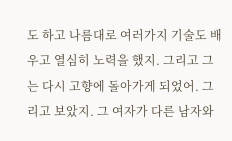도 하고 나름대로 여러가지 기술도 배우고 열심히 노력을 했지. 그리고 그는 다시 고향에 돌아가게 되었어. 그리고 보았지. 그 여자가 다른 남자와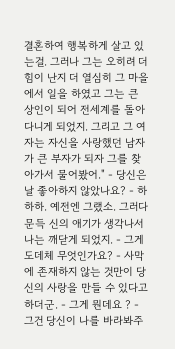결혼하여 행복하게 살고 있는걸. 그러나 그는 오히려 더 힘이 난지 더 열심히 그 마을에서 일을 하였고 그는 큰 상인이 되어 전세계를 돌아다니게 되었지. 그리고 그 여자는 자신을 사랑했던 남자가 큰 부자가 되자 그를 찾아가서 물어봤어." - 당신은 날 좋아하지 않았나요? - 하하하. 예전엔 그랬소. 그러다 문득 신의 애기가 생각나서 나는 깨닫게 되었지. - 그게 도데체 무엇인가요? - 사막에 존재하지 않는 것만이 당신의 사랑을 만들 수 있다고 하더군. - 그게 뭔데요 ? - 그건 당신이 나를 바라봐주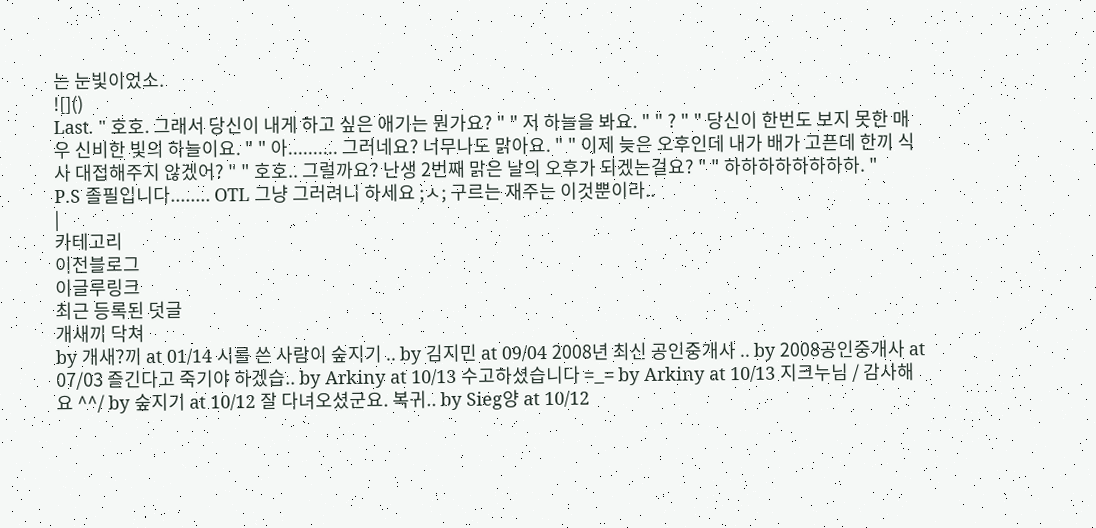는 눈빛이었소.
![]()
Last. " 호호. 그래서 당신이 내게 하고 싶은 애기는 뭔가요? " " 저 하늘을 봐요. " " ? " " 당신이 한번도 보지 못한 매우 신비한 빛의 하늘이요. " " 아.......... 그러네요? 너무나도 맑아요. " " 이제 늦은 오후인데 내가 배가 고픈데 한끼 식사 대접해주지 않겠어? " " 호호.. 그럴까요? 난생 2번째 맑은 날의 오후가 되겠는걸요? " " 하하하하하하하하. "
P.S 졸필입니다........ OTL 그냥 그러려니 하세요 ;ㅅ; 구르는 재주는 이것뿐이라..
|
카테고리
이전블로그
이글루링크
최근 등록된 덧글
개새끼 닥쳐
by 개새?끼 at 01/14 시를 쓴 사람이 숲지기 .. by 김지민 at 09/04 2008년 최신 공인중개사 .. by 2008공인중개사 at 07/03 즐긴다고 죽기야 하겠습.. by Arkiny at 10/13 수고하셨습니다 =_= by Arkiny at 10/13 지크누님 / 감사해요 ^^/ by 숲지기 at 10/12 잘 다녀오셨군요. 복귀.. by Sieg양 at 10/12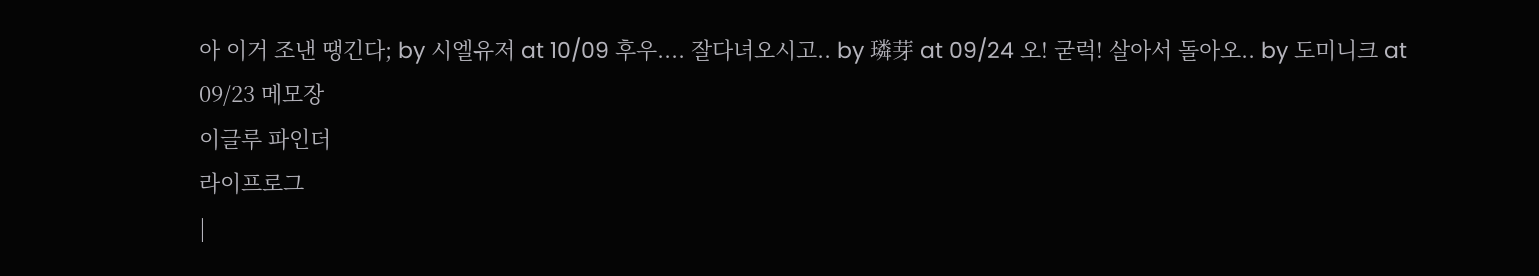아 이거 조낸 땡긴다; by 시엘유저 at 10/09 후우.... 잘다녀오시고.. by 璘芽 at 09/24 오! 굳럭! 살아서 돌아오.. by 도미니크 at 09/23 메모장
이글루 파인더
라이프로그
|